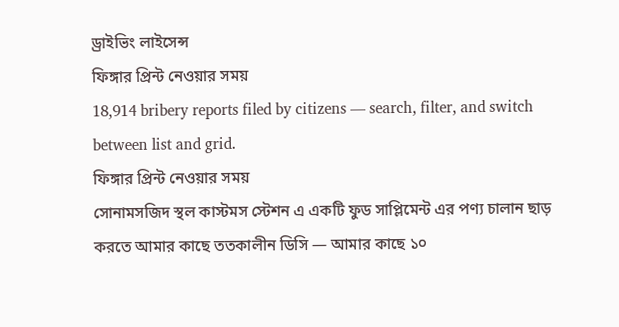ড্রাইভিং লাইসেন্স
ফিঙ্গার প্রিন্ট নেওয়ার সময়
18,914 bribery reports filed by citizens — search, filter, and switch between list and grid.
ফিঙ্গার প্রিন্ট নেওয়ার সময়
সোনামসজিদ স্থল কাস্টমস স্টেশন এ একটি ফুড সাপ্লিমেন্ট এর পণ্য চালান ছাড় করতে আমার কাছে ততকালীন ডিসি — আমার কাছে ১০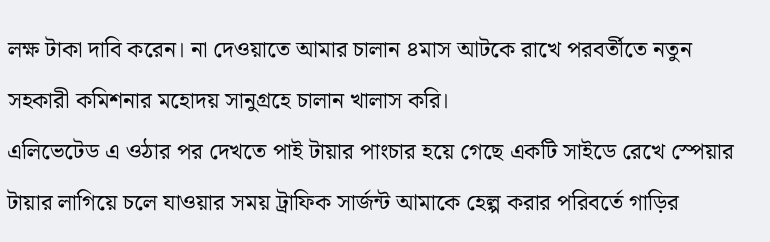লক্ষ টাকা দাবি করেন। না দেওয়াতে আমার চালান ৪মাস আটকে রাখে পরবর্তীতে নতুন সহকারী কমিশনার মহোদয় সানুগ্রহে চালান খালাস করি।
এলিভেটেড এ ওঠার পর দেখতে পাই টায়ার পাংচার হয়ে গেছে একটি সাইডে রেখে স্পেয়ার টায়ার লাগিয়ে চলে যাওয়ার সময় ট্রাফিক সার্জন্ট আমাকে হেল্প করার পরিবর্তে গাড়ির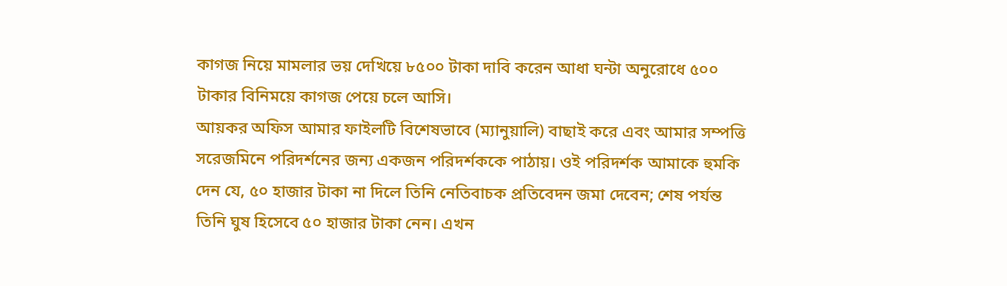কাগজ নিয়ে মামলার ভয় দেখিয়ে ৮৫০০ টাকা দাবি করেন আধা ঘন্টা অনুরোধে ৫০০ টাকার বিনিময়ে কাগজ পেয়ে চলে আসি।
আয়কর অফিস আমার ফাইলটি বিশেষভাবে (ম্যানুয়ালি) বাছাই করে এবং আমার সম্পত্তি সরেজমিনে পরিদর্শনের জন্য একজন পরিদর্শককে পাঠায়। ওই পরিদর্শক আমাকে হুমকি দেন যে, ৫০ হাজার টাকা না দিলে তিনি নেতিবাচক প্রতিবেদন জমা দেবেন; শেষ পর্যন্ত তিনি ঘুষ হিসেবে ৫০ হাজার টাকা নেন। এখন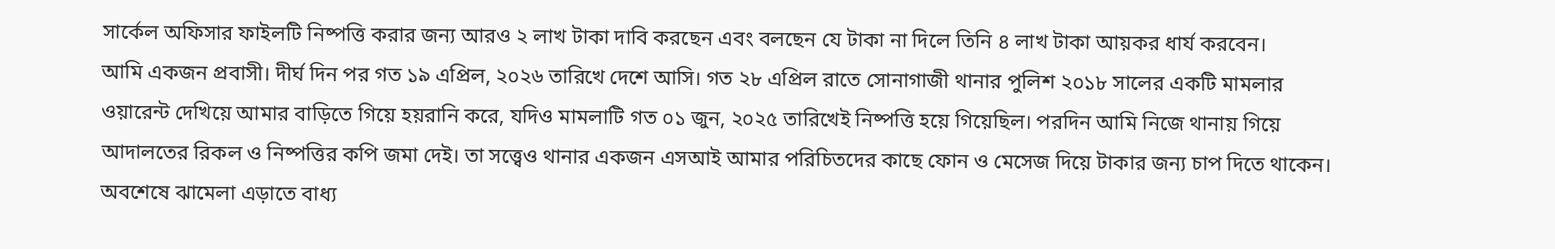সার্কেল অফিসার ফাইলটি নিষ্পত্তি করার জন্য আরও ২ লাখ টাকা দাবি করছেন এবং বলছেন যে টাকা না দিলে তিনি ৪ লাখ টাকা আয়কর ধার্য করবেন।
আমি একজন প্রবাসী। দীর্ঘ দিন পর গত ১৯ এপ্রিল, ২০২৬ তারিখে দেশে আসি। গত ২৮ এপ্রিল রাতে সোনাগাজী থানার পুলিশ ২০১৮ সালের একটি মামলার ওয়ারেন্ট দেখিয়ে আমার বাড়িতে গিয়ে হয়রানি করে, যদিও মামলাটি গত ০১ জুন, ২০২৫ তারিখেই নিষ্পত্তি হয়ে গিয়েছিল। পরদিন আমি নিজে থানায় গিয়ে আদালতের রিকল ও নিষ্পত্তির কপি জমা দেই। তা সত্ত্বেও থানার একজন এসআই আমার পরিচিতদের কাছে ফোন ও মেসেজ দিয়ে টাকার জন্য চাপ দিতে থাকেন। অবশেষে ঝামেলা এড়াতে বাধ্য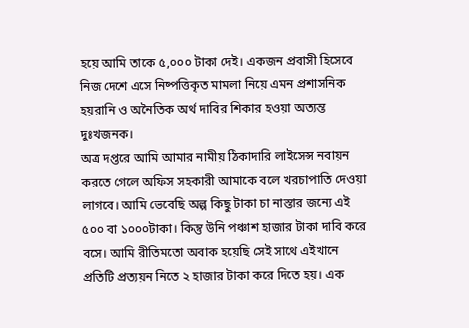হয়ে আমি তাকে ৫,০০০ টাকা দেই। একজন প্রবাসী হিসেবে নিজ দেশে এসে নিষ্পত্তিকৃত মামলা নিয়ে এমন প্রশাসনিক হয়রানি ও অনৈতিক অর্থ দাবির শিকার হওয়া অত্যন্ত দুঃখজনক।
অত্র দপ্তরে আমি আমার নামীয় ঠিকাদারি লাইসেন্স নবায়ন করতে গেলে অফিস সহকারী আমাকে বলে খরচাপাতি দেওয়া লাগবে। আমি ভেবেছি অল্প কিছু টাকা চা নাস্তার জন্যে এই ৫০০ বা ১০০০টাকা। কিন্তু উনি পঞ্চাশ হাজার টাকা দাবি করে বসে। আমি রীতিমতো অবাক হয়েছি সেই সাথে এইখানে প্রতিটি প্রত্যয়ন নিতে ২ হাজার টাকা করে দিতে হয়। এক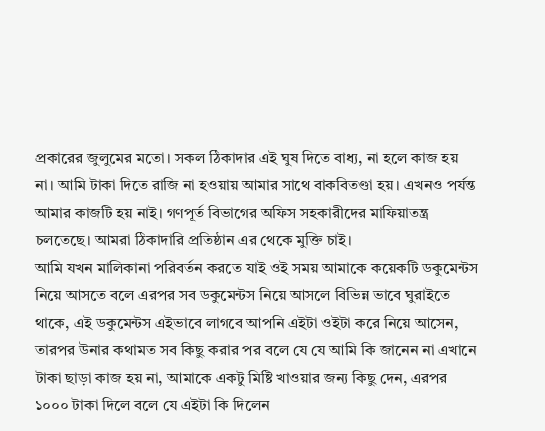প্রকারের জুলুমের মতো। সকল ঠিকাদার এই ঘুষ দিতে বাধ্য, না হলে কাজ হয় না। আমি টাকা দিতে রাজি না হওয়ায় আমার সাথে বাকবিতণ্ডা হয়। এখনও পর্যন্ত আমার কাজটি হয় নাই। গণপূর্ত বিভাগের অফিস সহকারীদের মাফিয়াতন্ত্র চলতেছে। আমরা ঠিকাদারি প্রতিষ্ঠান এর থেকে মুক্তি চাই।
আমি যখন মালিকানা পরিবর্তন করতে যাই ওই সময় আমাকে কয়েকটি ডকুমেন্টস নিয়ে আসতে বলে এরপর সব ডকুমেন্টস নিয়ে আসলে বিভিন্ন ভাবে ঘুরাইতে থাকে, এই ডকুমেন্টস এইভাবে লাগবে আপনি এইটা ওইটা করে নিয়ে আসেন, তারপর উনার কথামত সব কিছু করার পর বলে যে যে আমি কি জানেন না এখানে টাকা ছাড়া কাজ হয় না, আমাকে একটু মিষ্টি খাওয়ার জন্য কিছু দেন, এরপর ১০০০ টাকা দিলে বলে যে এইটা কি দিলেন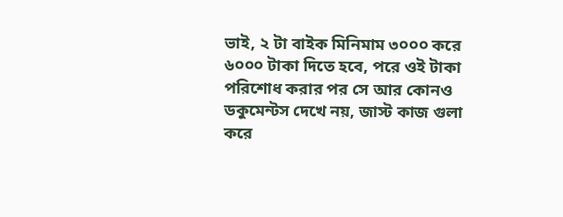ভাই, ২ টা বাইক মিনিমাম ৩০০০ করে ৬০০০ টাকা দিতে হবে, পরে ওই টাকা পরিশোধ করার পর সে আর কোনও ডকুমেন্টস দেখে নয়, জাস্ট কাজ গুলা করে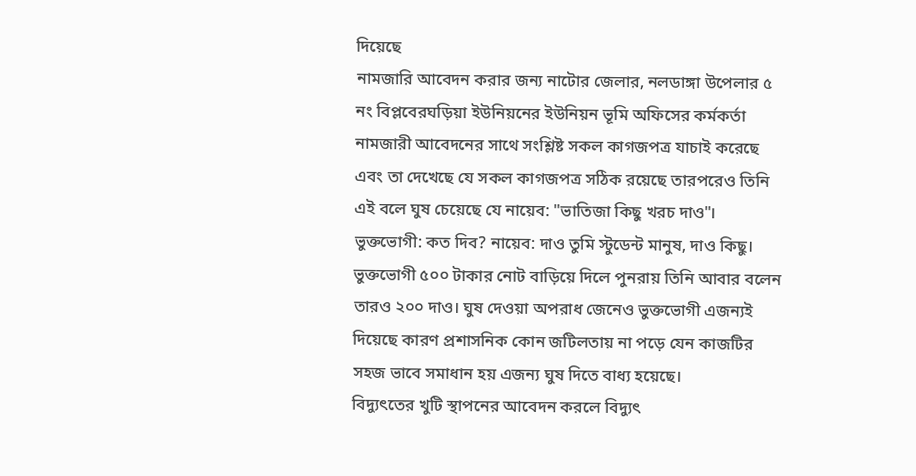দিয়েছে
নামজারি আবেদন করার জন্য নাটোর জেলার, নলডাঙ্গা উপেলার ৫ নং বিপ্লবেরঘড়িয়া ইউনিয়নের ইউনিয়ন ভূমি অফিসের কর্মকর্তা নামজারী আবেদনের সাথে সংশ্লিষ্ট সকল কাগজপত্র যাচাই করেছে এবং তা দেখেছে যে সকল কাগজপত্র সঠিক রয়েছে তারপরেও তিনি এই বলে ঘুষ চেয়েছে যে নায়েব: "ভাতিজা কিছু খরচ দাও"। ভুক্তভোগী: কত দিব? নায়েব: দাও তুমি স্টুডেন্ট মানুষ, দাও কিছু। ভুক্তভোগী ৫০০ টাকার নোট বাড়িয়ে দিলে পুনরায় তিনি আবার বলেন তারও ২০০ দাও। ঘুষ দেওয়া অপরাধ জেনেও ভুক্তভোগী এজন্যই দিয়েছে কারণ প্রশাসনিক কোন জটিলতায় না পড়ে যেন কাজটির সহজ ভাবে সমাধান হয় এজন্য ঘুষ দিতে বাধ্য হয়েছে।
বিদ্যুৎতের খুটি স্থাপনের আবেদন করলে বিদ্যুৎ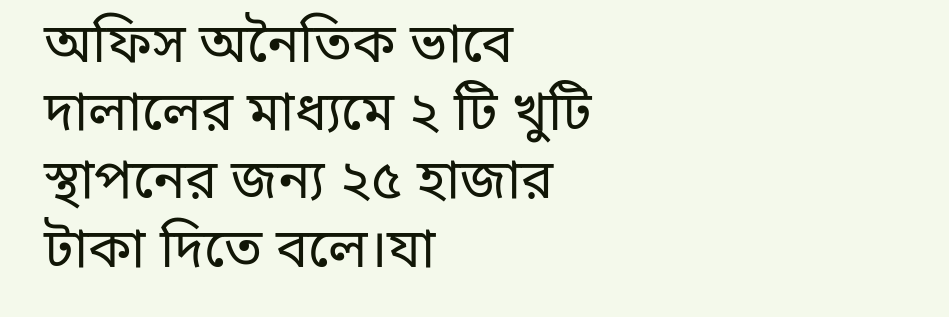অফিস অনৈতিক ভাবে দালালের মাধ্যমে ২ টি খুটি স্থাপনের জন্য ২৫ হাজার টাকা দিতে বলে।যা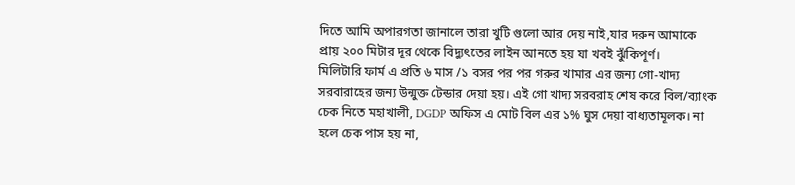দিতে আমি অপারগতা জানালে তারা খুটি গুলো আর দেয় নাই,যার দরুন আমাকে প্রায় ২০০ মিটার দূর থেকে বিদ্যুৎতের লাইন আনতে হয় যা খবই ঝুঁকিপূর্ণ।
মিলিটারি ফার্ম এ প্রতি ৬ মাস /১ বসর পর পর গরুর খামার এর জন্য গো-খাদ্য সরবারাহের জন্য উন্মুক্ত টেন্ডার দেয়া হয়। এই গো খাদ্য সরবরাহ শেষ করে বিল/ব্যাংক চেক নিতে মহাখালী, DGDP অফিস এ মোট বিল এর ১% ঘুস দেয়া বাধ্যতামূলক। না হলে চেক পাস হয় না,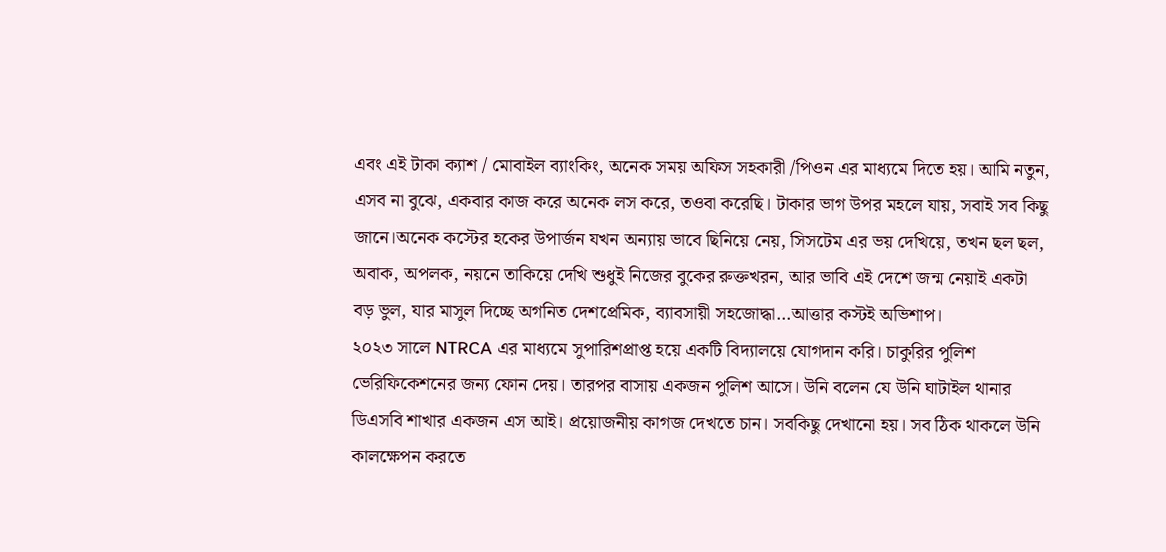এবং এই টাকা ক্যাশ / মোবাইল ব্যাংকিং, অনেক সময় অফিস সহকারী /পিওন এর মাধ্যমে দিতে হয়। আমি নতুন, এসব না বুঝে, একবার কাজ করে অনেক লস করে, তওবা করেছি। টাকার ভাগ উপর মহলে যায়, সবাই সব কিছু জানে।অনেক কস্টের হকের উপার্জন যখন অন্যায় ভাবে ছিনিয়ে নেয়, সিসটেম এর ভয় দেখিয়ে, তখন ছল ছল, অবাক, অপলক, নয়নে তাকিয়ে দেখি শুধুই নিজের বুকের রুক্তখরন, আর ভাবি এই দেশে জন্ম নেয়াই একটা বড় ভুল, যার মাসুল দিচ্ছে অগনিত দেশপ্রেমিক, ব্যাবসায়ী সহজোদ্ধা...আত্তার কস্টই অভিশাপ।
২০২৩ সালে NTRCA এর মাধ্যমে সুপারিশপ্রাপ্ত হয়ে একটি বিদ্যালয়ে যোগদান করি। চাকুরির পুলিশ ভেরিফিকেশনের জন্য ফোন দেয়। তারপর বাসায় একজন পুলিশ আসে। উনি বলেন যে উনি ঘাটাইল থানার ডিএসবি শাখার একজন এস আই। প্রয়োজনীয় কাগজ দেখতে চান। সবকিছু দেখানো হয়। সব ঠিক থাকলে উনি কালক্ষেপন করতে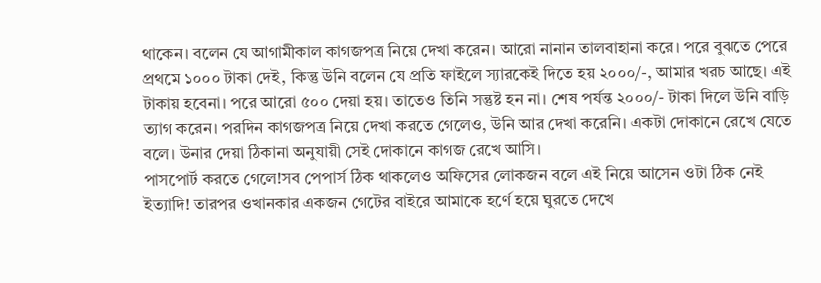থাকেন। বলেন যে আগামীকাল কাগজপত্র নিয়ে দেখা করেন। আরো নানান তালবাহানা করে। পরে বুঝতে পেরে প্রথমে ১০০০ টাকা দেই, কিন্তু উনি বলেন যে প্রতি ফাইলে স্যারকেই দিতে হয় ২০০০/-, আমার খরচ আছে। এই টাকায় হবেনা। পরে আরো ৫০০ দেয়া হয়। তাতেও তিনি সন্তুষ্ট হন না। শেষ পর্যন্ত ২০০০/- টাকা দিলে উনি বাড়ি ত্যাগ করেন। পরদিন কাগজপত্র নিয়ে দেখা করতে গেলেও, উনি আর দেখা করেনি। একটা দোকানে রেখে যেতে বলে। উনার দেয়া ঠিকানা অনুযায়ী সেই দোকানে কাগজ রেখে আসি।
পাসপোর্ট করতে গেলে!সব পেপার্স ঠিক থাকলেও অফিসের লোকজন বলে এই নিয়ে আসেন ওটা ঠিক নেই ইত্যাদি! তারপর ওখানকার একজন গেটের বাইরে আমাকে হর্ণে হয়ে ঘুরতে দেখে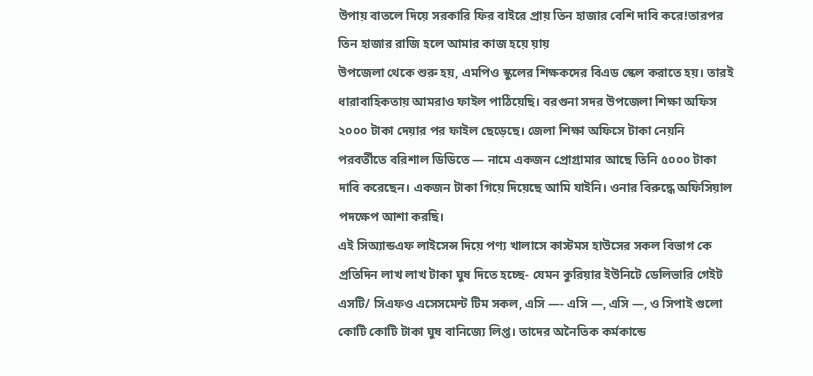উপায় বাতলে দিয়ে সরকারি ফির বাইরে প্রায় তিন হাজার বেশি দাবি করে!তারপর তিন হাজার রাজি হলে আমার কাজ হয়ে য়ায়
উপজেলা থেকে শুরু হয়, এমপিও স্কুলের শিক্ষকদের বিএড স্কেল করাতে হয়। তারই ধারাবাহিকতায় আমরাও ফাইল পাঠিয়েছি। বরগুনা সদর উপজেলা শিক্ষা অফিস ২০০০ টাকা দেয়ার পর ফাইল ছেড়েছে। জেলা শিক্ষা অফিসে টাকা নেয়নি পরবর্তীতে বরিশাল ডিডিতে — নামে একজন প্রোগ্রামার আছে তিনি ৫০০০ টাকা দাবি করেছেন। একজন টাকা গিয়ে দিয়েছে আমি যাইনি। ওনার বিরুদ্ধে অফিসিয়াল পদক্ষেপ আশা করছি।
এই সিঅ্যান্ডএফ লাইসেন্স দিয়ে পণ্য খালাসে কাস্টমস হাউসের সকল বিভাগ কে প্রতিদিন লাখ লাখ টাকা ঘুষ দিতে হচ্ছে- যেমন কুরিয়ার ইউনিটে ডেলিভারি গেইট এসটি/ সিএফও এসেসমেন্ট টিম সকল, এসি —- এসি —, এসি —, ও সিপাই গুলো কোটি কোটি টাকা ঘুষ বানিজ্যে লিপ্ত। তাদের অনৈতিক কর্মকান্ডে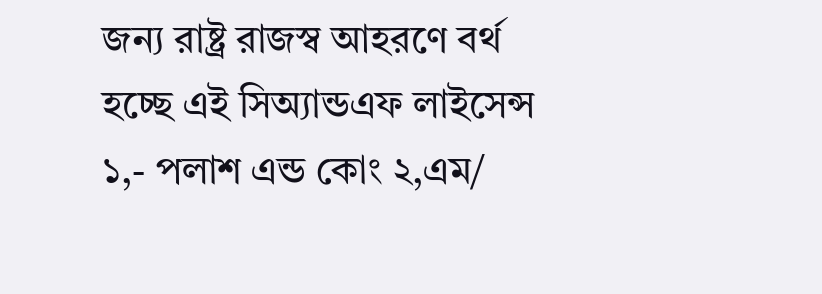জন্য রাষ্ট্র রাজস্ব আহরণে বর্থ হচ্ছে এই সিঅ্যান্ডএফ লাইসেন্স ১,- পলাশ এন্ড কোং ২,এম/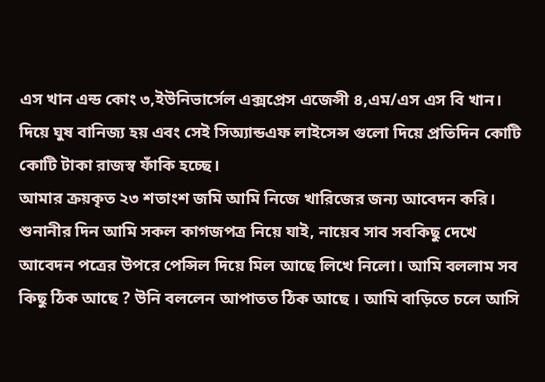এস খান এন্ড কোং ৩,ইউনিভার্সেল এক্সপ্রেস এজেন্সী ৪,এম/এস এস বি খান। দিয়ে ঘুষ বানিজ্য হয় এবং সেই সিঅ্যান্ডএফ লাইসেন্স গুলো দিয়ে প্রতিদিন কোটি কোটি টাকা রাজস্ব ফাঁকি হচ্ছে।
আমার ক্রয়কৃত ২৩ শতাংশ জমি আমি নিজে খারিজের জন্য আবেদন করি। শুনানীর দিন আমি সকল কাগজপত্র নিয়ে যাই, নায়েব সাব সবকিছু দেখে আবেদন পত্রের উপরে পেন্সিল দিয়ে মিল আছে লিখে নিলো। আমি বললাম সব কিছু ঠিক আছে ? উনি বললেন আপাতত ঠিক আছে । আমি বাড়িতে চলে আসি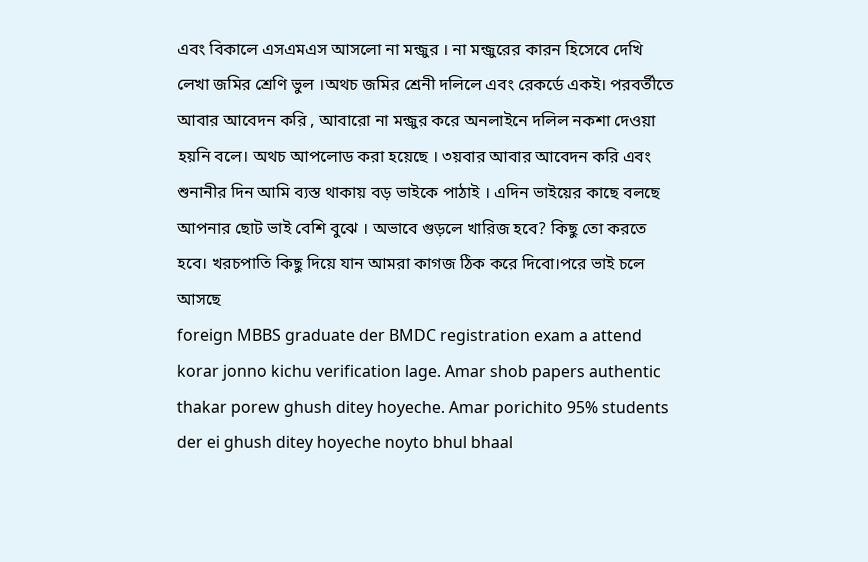এবং বিকালে এসএমএস আসলো না মন্জুর । না মন্জুরের কারন হিসেবে দেখি লেখা জমির শ্রেণি ভুল ।অথচ জমির শ্রেনী দলিলে এবং রেকর্ডে একই। পরবর্তীতে আবার আবেদন করি , আবারো না মন্জুর করে অনলাইনে দলিল নকশা দেওয়া হয়নি বলে। অথচ আপলোড করা হয়েছে । ৩য়বার আবার আবেদন করি এবং শুনানীর দিন আমি ব্যস্ত থাকায় বড় ভাইকে পাঠাই । এদিন ভাইয়ের কাছে বলছে আপনার ছোট ভাই বেশি বুঝে । অভাবে গুড়লে খারিজ হবে? কিছু তো করতে হবে। খরচপাতি কিছু দিয়ে যান আমরা কাগজ ঠিক করে দিবো।পরে ভাই চলে আসছে
foreign MBBS graduate der BMDC registration exam a attend korar jonno kichu verification lage. Amar shob papers authentic thakar porew ghush ditey hoyeche. Amar porichito 95% students der ei ghush ditey hoyeche noyto bhul bhaal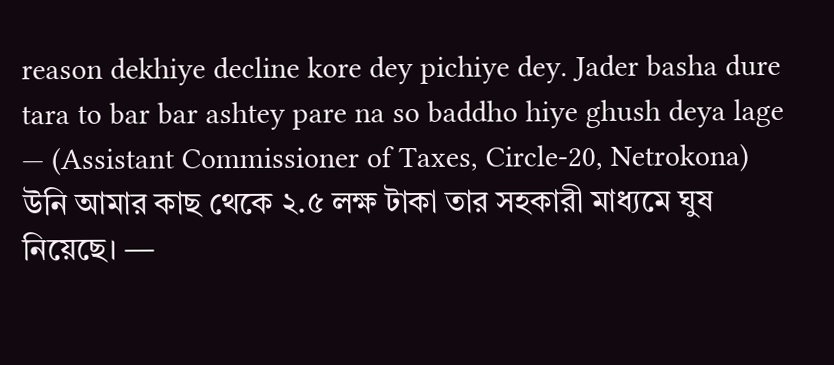reason dekhiye decline kore dey pichiye dey. Jader basha dure tara to bar bar ashtey pare na so baddho hiye ghush deya lage
— (Assistant Commissioner of Taxes, Circle-20, Netrokona) উনি আমার কাছ থেকে ২.৫ লক্ষ টাকা তার সহকারী মাধ্যমে ঘুষ নিয়েছে। —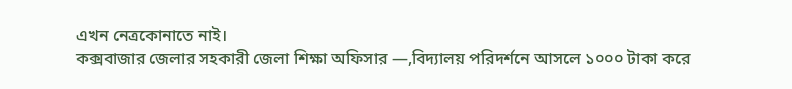এখন নেত্রকোনাতে নাই।
কক্সবাজার জেলার সহকারী জেলা শিক্ষা অফিসার —,বিদ্যালয় পরিদর্শনে আসলে ১০০০ টাকা করে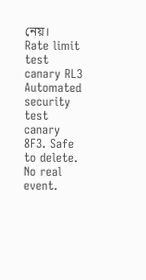নেয়।
Rate limit test canary RL3
Automated security test canary 8F3. Safe to delete. No real event.